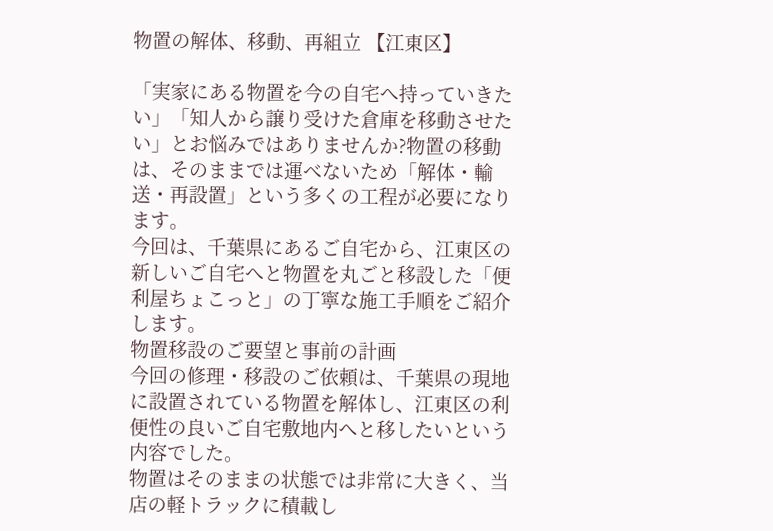物置の解体、移動、再組立 【江東区】

「実家にある物置を今の自宅へ持っていきたい」「知人から譲り受けた倉庫を移動させたい」とお悩みではありませんか?物置の移動は、そのままでは運べないため「解体・輸送・再設置」という多くの工程が必要になります。
今回は、千葉県にあるご自宅から、江東区の新しいご自宅へと物置を丸ごと移設した「便利屋ちょこっと」の丁寧な施工手順をご紹介します。
物置移設のご要望と事前の計画
今回の修理・移設のご依頼は、千葉県の現地に設置されている物置を解体し、江東区の利便性の良いご自宅敷地内へと移したいという内容でした。
物置はそのままの状態では非常に大きく、当店の軽トラックに積載し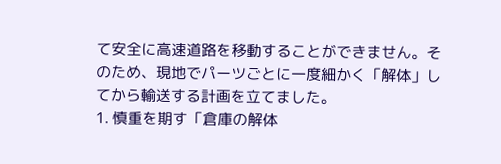て安全に高速道路を移動することができません。そのため、現地でパーツごとに一度細かく「解体」してから輸送する計画を立てました。
1. 慎重を期す「倉庫の解体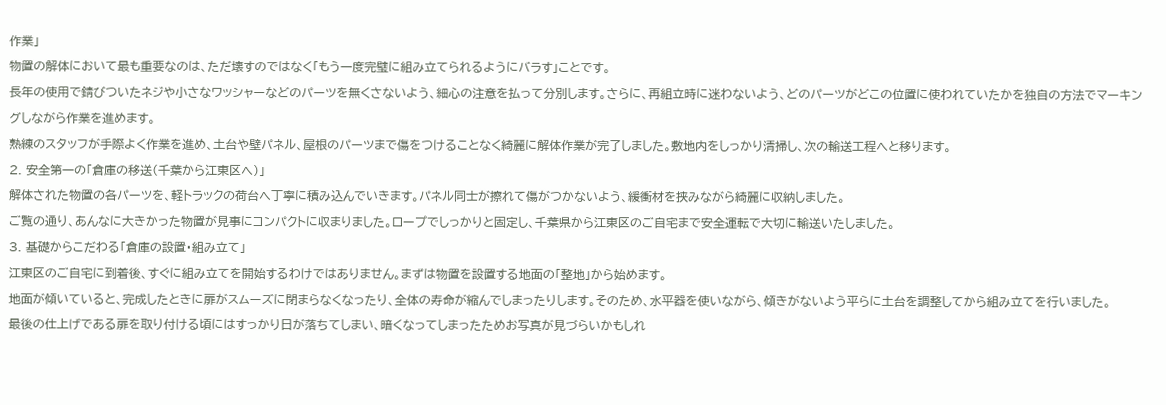作業」
物置の解体において最も重要なのは、ただ壊すのではなく「もう一度完璧に組み立てられるようにバラす」ことです。
長年の使用で錆びついたネジや小さなワッシャーなどのパーツを無くさないよう、細心の注意を払って分別します。さらに、再組立時に迷わないよう、どのパーツがどこの位置に使われていたかを独自の方法でマーキングしながら作業を進めます。
熟練のスタッフが手際よく作業を進め、土台や壁パネル、屋根のパーツまで傷をつけることなく綺麗に解体作業が完了しました。敷地内をしっかり清掃し、次の輸送工程へと移ります。
2. 安全第一の「倉庫の移送(千葉から江東区へ)」
解体された物置の各パーツを、軽トラックの荷台へ丁寧に積み込んでいきます。パネル同士が擦れて傷がつかないよう、緩衝材を挟みながら綺麗に収納しました。
ご覧の通り、あんなに大きかった物置が見事にコンパクトに収まりました。ロープでしっかりと固定し、千葉県から江東区のご自宅まで安全運転で大切に輸送いたしました。
3. 基礎からこだわる「倉庫の設置・組み立て」
江東区のご自宅に到着後、すぐに組み立てを開始するわけではありません。まずは物置を設置する地面の「整地」から始めます。
地面が傾いていると、完成したときに扉がスムーズに閉まらなくなったり、全体の寿命が縮んでしまったりします。そのため、水平器を使いながら、傾きがないよう平らに土台を調整してから組み立てを行いました。
最後の仕上げである扉を取り付ける頃にはすっかり日が落ちてしまい、暗くなってしまったためお写真が見づらいかもしれ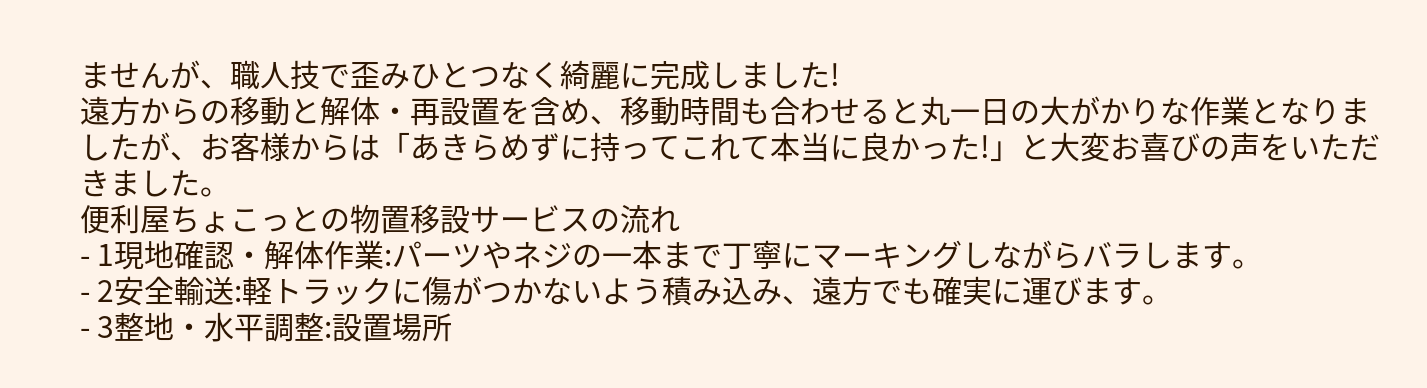ませんが、職人技で歪みひとつなく綺麗に完成しました!
遠方からの移動と解体・再設置を含め、移動時間も合わせると丸一日の大がかりな作業となりましたが、お客様からは「あきらめずに持ってこれて本当に良かった!」と大変お喜びの声をいただきました。
便利屋ちょこっとの物置移設サービスの流れ
- 1現地確認・解体作業:パーツやネジの一本まで丁寧にマーキングしながらバラします。
- 2安全輸送:軽トラックに傷がつかないよう積み込み、遠方でも確実に運びます。
- 3整地・水平調整:設置場所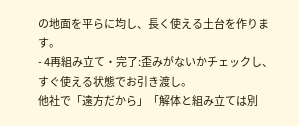の地面を平らに均し、長く使える土台を作ります。
- 4再組み立て・完了:歪みがないかチェックし、すぐ使える状態でお引き渡し。
他社で「遠方だから」「解体と組み立ては別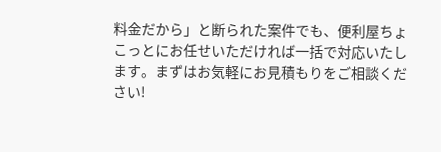料金だから」と断られた案件でも、便利屋ちょこっとにお任せいただければ一括で対応いたします。まずはお気軽にお見積もりをご相談ください!